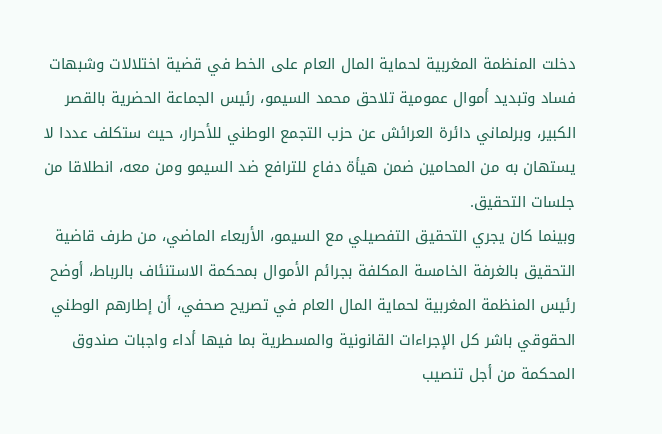دخلت المنظمة المغربية لحماية المال العام على الخط في قضية اختلالات وشبهات فساد وتبديد أموال عمومية تلاحق محمد السيمو، رئيس الجماعة الحضرية بالقصر الكبير، وبرلماني دائرة العرائش عن حزب التجمع الوطني للأحرار، حيث ستكلف عددا لا يستهان به من المحامين ضمن هيأة دفاع للترافع ضد السيمو ومن معه، انطلاقا من جلسات التحقيق.
وبينما كان يجري التحقيق التفصيلي مع السيمو، الأربعاء الماضي، من طرف قاضية التحقيق بالغرفة الخامسة المكلفة بجرائم الأموال بمحكمة الاستنئاف بالرباط، أوضح رئيس المنظمة المغربية لحماية المال العام في تصريح صحفي، أن إطارهم الوطني الحقوقي باشر كل الإجراءات القانونية والمسطرية بما فيها أداء واجبات صندوق المحكمة من أجل تنصيب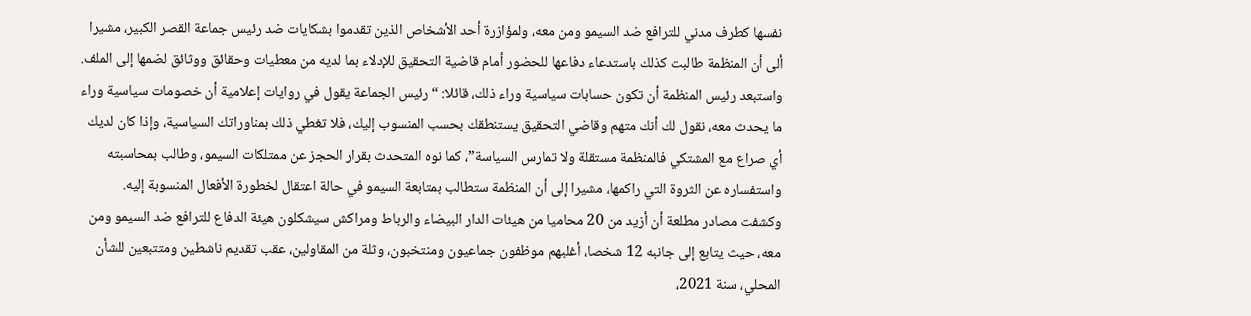نفسها كطرف مدني للترافع ضد السيمو ومن معه، ولمؤازرة أحد الأشخاص الذين تقدموا بشكايات ضد رئيس جماعة القصر الكبير، مشيرا ألى أن المنظمة طالبت كذلك باستدعاء دفاعها للحضور أمام قاضية التحقيق للإدلاء بما لديه من معطيات وحقائق ووثائق لضمها إلى الملف.
واستبعد رئيس المنظمة أن تكون حسابات سياسية وراء ذلك، قائلا: “رئيس الجماعة يقول في روايات إعلامية أن خصومات سياسية وراء ما يحدث معه، نقول لك أنك متهم وقاضي التحقيق يستنطقك بحسب المنسوب إليك، فلا تغطي ذلك بمناوراتك السياسية، وإذا كان لديك أي صراع مع المشتكي فالمنظمة مستقلة ولا تمارس السياسة”، كما نوه المتحدث بقرار الحجز عن ممتلكات السيمو، وطالب بمحاسبته واستفساره عن الثروة التي راكمها، مشيرا إلى أن المنظمة ستطالب بمتابعة السيمو في حالة اعتقال لخطورة الأفعال المنسوبة إليه.
وكشفت مصادر مطلعة أن أزيد من 20 محاميا من هيئات الدار البيضاء والرباط ومراكش سيشكلون هيئة الدفاع للترافع ضد السيمو ومن معه، حيث يتابع إلى جانبه 12 شخصا، أغلبهم موظفون جماعيون ومنتخبون، وثلة من المقاولين، عقب تقديم ناشطين ومتتبعين للشأن المحلي، سنة 2021،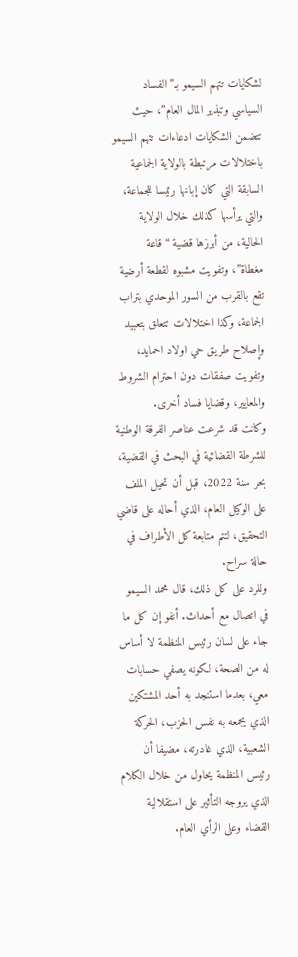لشكايات تتهم السيمو بـ”الفساد السياسي وتبذير المال العام”، حيث تتضمن الشكايات ادعاءات تتهم السيمو باختلالات مرتبطة بالولاية الجماعية السابقة التي كان إبانها رئيسا للجماعة، والتي يرأسها كذلك خلال الولاية الحالية، من أبرزها قضية “قاعة مغطاة”، وتفويت مشبوه لقطعة أرضية تقع بالقرب من السور الموحدي بتراب الجماعة، وكذا اختلالات تتعلق بتعبيد وإصلاح طريق حي اولاد احمايد، وتفويت صفقات دون احترام الشروط والمعايير، وقضايا فساد أخرى.
وكانت قد شرعت عناصر الفرقة الوطنية للشرطة القضائية في البحث في القضية، بحر سنة 2022، قبل أن تحيل الملف على الوكيل العام، الذي أحاله على قاضي التحقيق، لتتم متابعة كل الأطراف في حالة سراح.
وللرد على كل ذلك، قال محمد السيمو في اتصال مع أحداث. أنفو إن كل ما جاء على لسان رئيس المنظمة لا أساس له من الصحة، لكونه يصفي حسابات معي، بعدما استنجد به أحد المشتكين الذي يجمعه به نفس الحزب، الحركة الشعبية، الذي غادرته، مضيفا أن رئيس المنظمة يحاول من خلال الكلام الذي يروجه التأثير على استقلالية القضاء وعلى الرأي العام.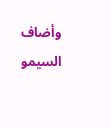وأضاف السيمو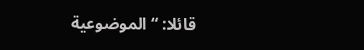قائلا: “الموضوعية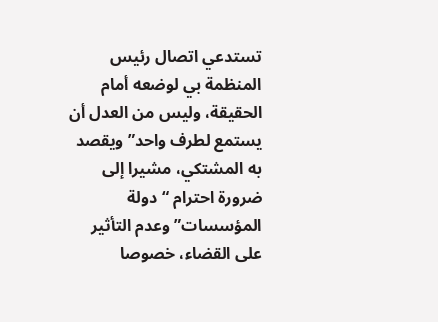تستدعي اتصال رئيس المنظمة بي لوضعه أمام الحقيقة، وليس من العدل أن يستمع لطرف واحد” ويقصد به المشتكي، مشيرا إلى ضرورة احترام “دولة المؤسسات” وعدم التأثير على القضاء، خصوصا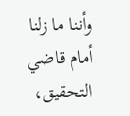وأننا ما زلنا أمام قاضي التحقيق،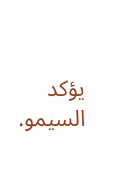يؤكد السيمو.